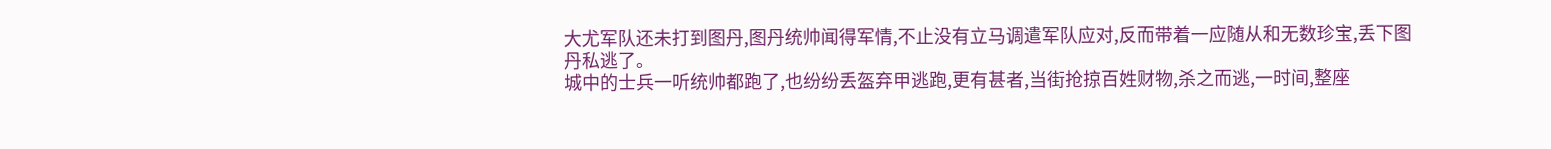大尤军队还未打到图丹,图丹统帅闻得军情,不止没有立马调遣军队应对,反而带着一应随从和无数珍宝,丢下图丹私逃了。
城中的士兵一听统帅都跑了,也纷纷丢盔弃甲逃跑,更有甚者,当街抢掠百姓财物,杀之而逃,一时间,整座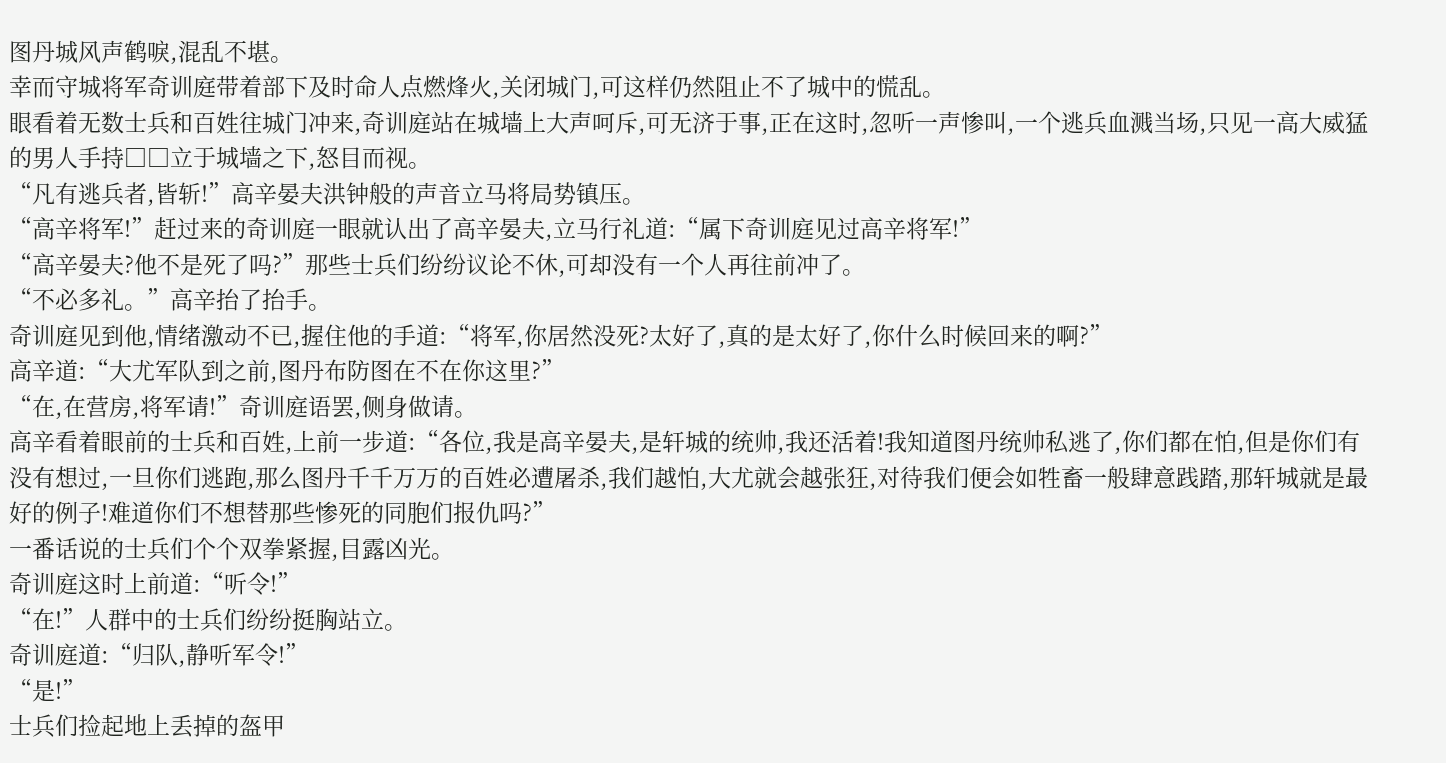图丹城风声鹤唳,混乱不堪。
幸而守城将军奇训庭带着部下及时命人点燃烽火,关闭城门,可这样仍然阻止不了城中的慌乱。
眼看着无数士兵和百姓往城门冲来,奇训庭站在城墙上大声呵斥,可无济于事,正在这时,忽听一声惨叫,一个逃兵血溅当场,只见一高大威猛的男人手持□□立于城墙之下,怒目而视。
“凡有逃兵者,皆斩!”高辛晏夫洪钟般的声音立马将局势镇压。
“高辛将军!”赶过来的奇训庭一眼就认出了高辛晏夫,立马行礼道:“属下奇训庭见过高辛将军!”
“高辛晏夫?他不是死了吗?”那些士兵们纷纷议论不休,可却没有一个人再往前冲了。
“不必多礼。”高辛抬了抬手。
奇训庭见到他,情绪激动不已,握住他的手道:“将军,你居然没死?太好了,真的是太好了,你什么时候回来的啊?”
高辛道:“大尤军队到之前,图丹布防图在不在你这里?”
“在,在营房,将军请!”奇训庭语罢,侧身做请。
高辛看着眼前的士兵和百姓,上前一步道:“各位,我是高辛晏夫,是轩城的统帅,我还活着!我知道图丹统帅私逃了,你们都在怕,但是你们有没有想过,一旦你们逃跑,那么图丹千千万万的百姓必遭屠杀,我们越怕,大尤就会越张狂,对待我们便会如牲畜一般肆意践踏,那轩城就是最好的例子!难道你们不想替那些惨死的同胞们报仇吗?”
一番话说的士兵们个个双拳紧握,目露凶光。
奇训庭这时上前道:“听令!”
“在!”人群中的士兵们纷纷挺胸站立。
奇训庭道:“归队,静听军令!”
“是!”
士兵们捡起地上丢掉的盔甲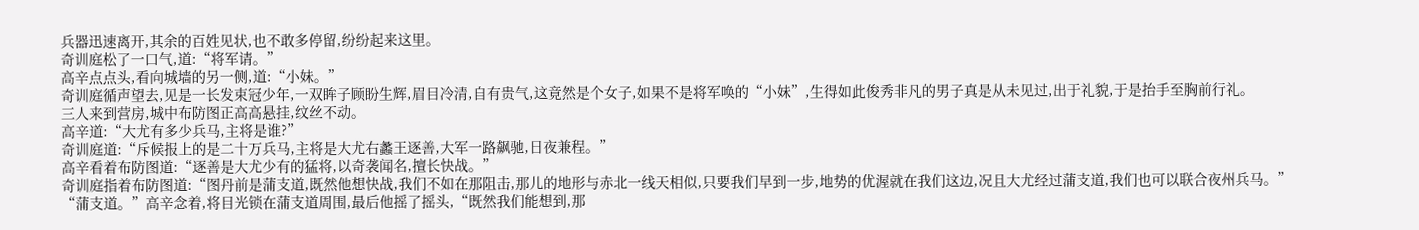兵器迅速离开,其余的百姓见状,也不敢多停留,纷纷起来这里。
奇训庭松了一口气,道:“将军请。”
高辛点点头,看向城墙的另一侧,道:“小妹。”
奇训庭循声望去,见是一长发束冠少年,一双眸子顾盼生辉,眉目冷清,自有贵气,这竟然是个女子,如果不是将军唤的“小妹”,生得如此俊秀非凡的男子真是从未见过,出于礼貌,于是抬手至胸前行礼。
三人来到营房,城中布防图正高高悬挂,纹丝不动。
高辛道:“大尤有多少兵马,主将是谁?”
奇训庭道:“斥候报上的是二十万兵马,主将是大尤右蠡王逐善,大军一路飙驰,日夜兼程。”
高辛看着布防图道:“逐善是大尤少有的猛将,以奇袭闻名,擅长快战。”
奇训庭指着布防图道:“图丹前是蒲支道,既然他想快战,我们不如在那阻击,那儿的地形与赤北一线天相似,只要我们早到一步,地势的优渥就在我们这边,况且大尤经过蒲支道,我们也可以联合夜州兵马。”
“蒲支道。”高辛念着,将目光锁在蒲支道周围,最后他摇了摇头,“既然我们能想到,那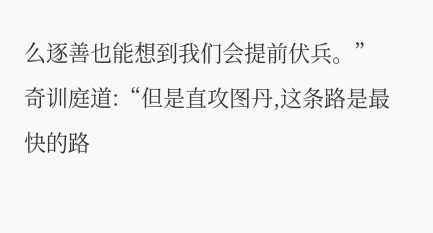么逐善也能想到我们会提前伏兵。”
奇训庭道:“但是直攻图丹,这条路是最快的路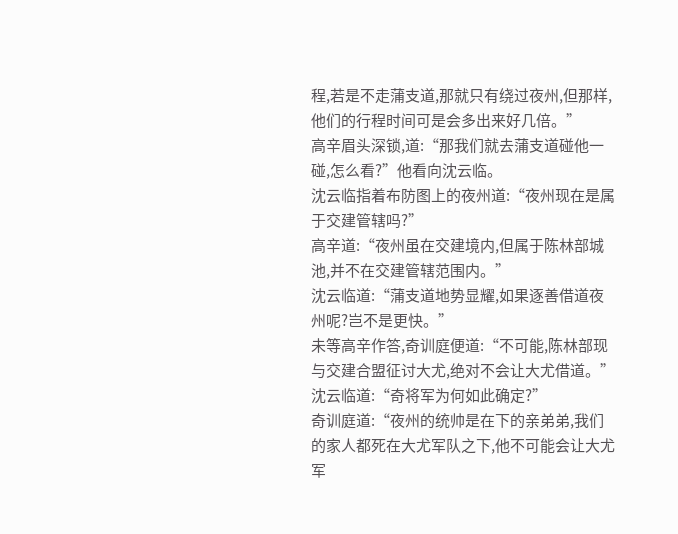程,若是不走蒲支道,那就只有绕过夜州,但那样,他们的行程时间可是会多出来好几倍。”
高辛眉头深锁,道:“那我们就去蒲支道碰他一碰,怎么看?”他看向沈云临。
沈云临指着布防图上的夜州道:“夜州现在是属于交建管辖吗?”
高辛道:“夜州虽在交建境内,但属于陈林部城池,并不在交建管辖范围内。”
沈云临道:“蒲支道地势显耀,如果逐善借道夜州呢?岂不是更快。”
未等高辛作答,奇训庭便道:“不可能,陈林部现与交建合盟征讨大尤,绝对不会让大尤借道。”
沈云临道:“奇将军为何如此确定?”
奇训庭道:“夜州的统帅是在下的亲弟弟,我们的家人都死在大尤军队之下,他不可能会让大尤军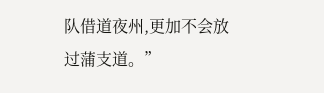队借道夜州,更加不会放过蒲支道。”